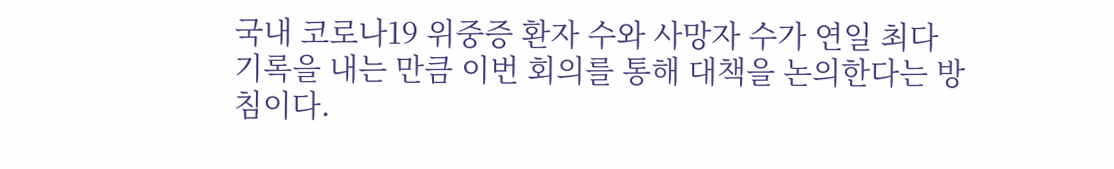국내 코로나19 위중증 환자 수와 사망자 수가 연일 최다 기록을 내는 만큼 이번 회의를 통해 대책을 논의한다는 방침이다.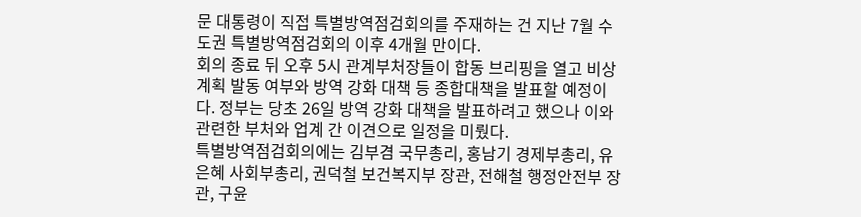문 대통령이 직접 특별방역점검회의를 주재하는 건 지난 7월 수도권 특별방역점검회의 이후 4개월 만이다.
회의 종료 뒤 오후 5시 관계부처장들이 합동 브리핑을 열고 비상계획 발동 여부와 방역 강화 대책 등 종합대책을 발표할 예정이다. 정부는 당초 26일 방역 강화 대책을 발표하려고 했으나 이와 관련한 부처와 업계 간 이견으로 일정을 미뤘다.
특별방역점검회의에는 김부겸 국무총리, 홍남기 경제부총리, 유은혜 사회부총리, 권덕철 보건복지부 장관, 전해철 행정안전부 장관, 구윤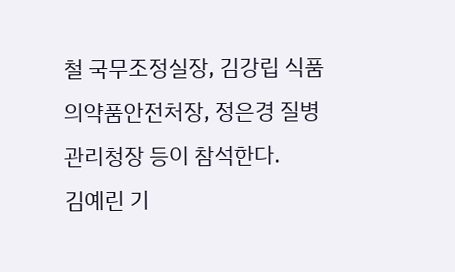철 국무조정실장, 김강립 식품의약품안전처장, 정은경 질병관리청장 등이 참석한다.
김예린 기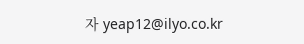자 yeap12@ilyo.co.kr